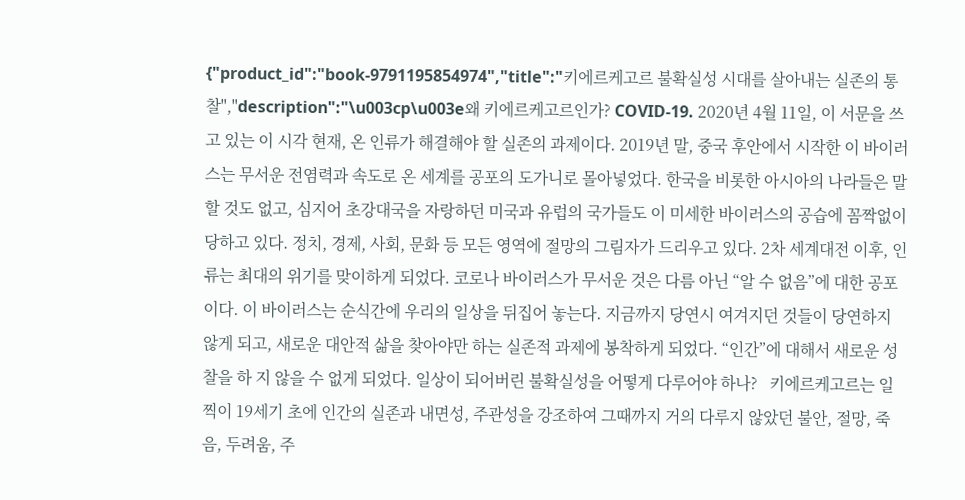{"product_id":"book-9791195854974","title":"키에르케고르 불확실성 시대를 살아내는 실존의 통찰","description":"\u003cp\u003e왜 키에르케고르인가? COVID-19. 2020년 4월 11일, 이 서문을 쓰고 있는 이 시각 현재, 온 인류가 해결해야 할 실존의 과제이다. 2019년 말, 중국 후안에서 시작한 이 바이러스는 무서운 전염력과 속도로 온 세계를 공포의 도가니로 몰아넣었다. 한국을 비롯한 아시아의 나라들은 말할 것도 없고, 심지어 초강대국을 자랑하던 미국과 유럽의 국가들도 이 미세한 바이러스의 공습에 꼼짝없이 당하고 있다. 정치, 경제, 사회, 문화 등 모든 영역에 절망의 그림자가 드리우고 있다. 2차 세계대전 이후, 인류는 최대의 위기를 맞이하게 되었다. 코로나 바이러스가 무서운 것은 다름 아닌 “알 수 없음”에 대한 공포 이다. 이 바이러스는 순식간에 우리의 일상을 뒤집어 놓는다. 지금까지 당연시 여겨지던 것들이 당연하지 않게 되고, 새로운 대안적 삶을 찾아야만 하는 실존적 과제에 봉착하게 되었다. “인간”에 대해서 새로운 성찰을 하 지 않을 수 없게 되었다. 일상이 되어버린 불확실성을 어떻게 다루어야 하나?   키에르케고르는 일찍이 19세기 초에 인간의 실존과 내면성, 주관성을 강조하여 그때까지 거의 다루지 않았던 불안, 절망, 죽음, 두려움, 주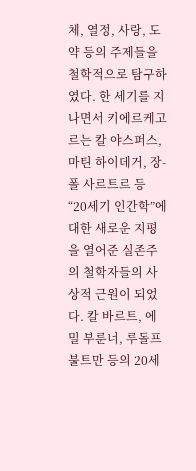체, 열정, 사랑, 도약 등의 주제들을 철학적으로 탐구하였다. 한 세기를 지나면서 키에르케고르는 칼 야스퍼스, 마틴 하이데거, 장-폴 사르트르 등 “20세기 인간학”에 대한 새로운 지평을 열어준 실존주의 철학자들의 사상적 근원이 되었다. 칼 바르트, 에밀 부룬너, 루돌프 불트만 등의 20세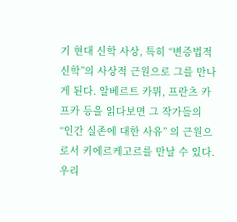기 현대 신학 사상, 특히 “변증법적 신학”의 사상적 근원으로 그를 만나게 된다. 알베르트 카뮈, 프란츠 카프카 등을 읽다보면 그 작가들의 “인간 실존에 대한 사유” 의 근원으로서 키에르케고르를 만날 수 있다.  우리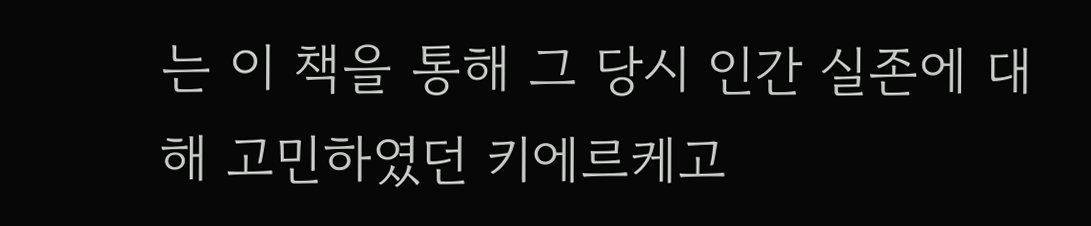는 이 책을 통해 그 당시 인간 실존에 대해 고민하였던 키에르케고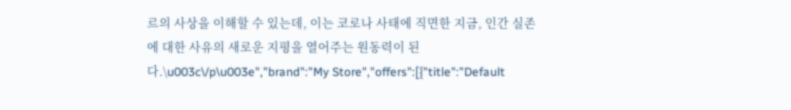르의 사상을 이해할 수 있는데, 이는 코로나 사태에 직면한 지금, 인간 실존에 대한 사유의 새로운 지평을 열어주는 원동력이 된다.\u003c\/p\u003e","brand":"My Store","offers":[{"title":"Default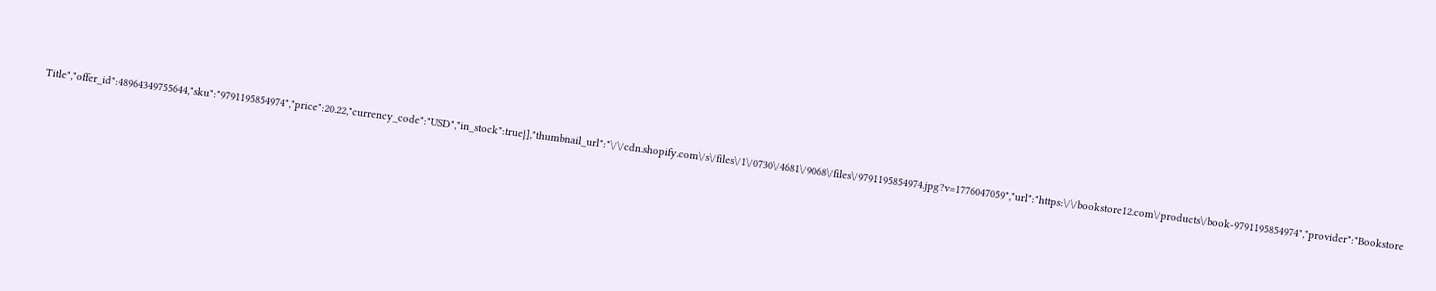Title","offer_id":48964349755644,"sku":"9791195854974","price":20.22,"currency_code":"USD","in_stock":true}],"thumbnail_url":"\/\/cdn.shopify.com\/s\/files\/1\/0730\/4681\/9068\/files\/9791195854974.jpg?v=1776047059","url":"https:\/\/bookstore12.com\/products\/book-9791195854974","provider":"Bookstore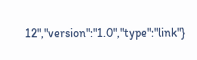12","version":"1.0","type":"link"}